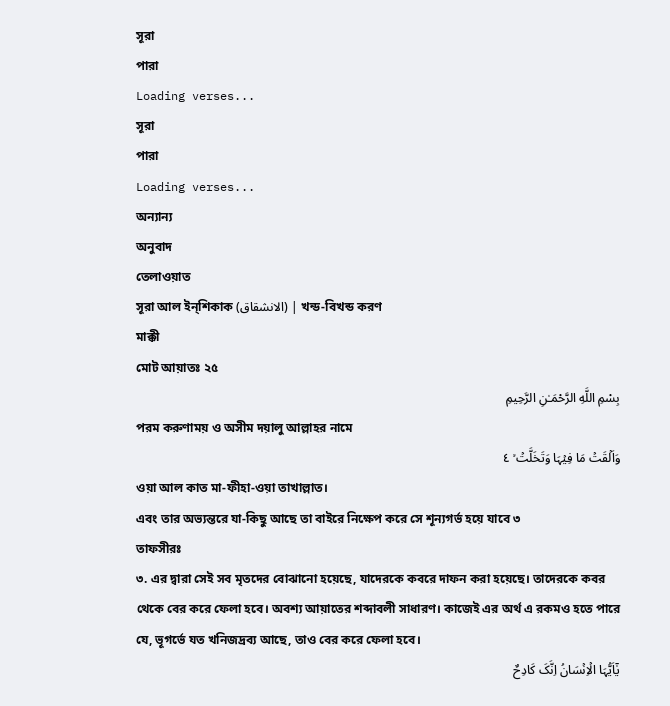সূরা
পারা
Loading verses...
সূরা
পারা
Loading verses...
অন্যান্য
অনুবাদ
তেলাওয়াত
সূরা আল ইন্শিকাক (الانشقاق) | খন্ড-বিখন্ড করণ
মাক্কী
মোট আয়াতঃ ২৫
بِسْمِ اللَّهِ الرَّحْمَـٰنِ الرَّحِيمِ
পরম করুণাময় ও অসীম দয়ালু আল্লাহর নামে
وَاَلۡقَتۡ مَا فِیۡہَا وَتَخَلَّتۡ ۙ ٤
ওয়া আল কাত মা-ফীহা-ওয়া তাখাল্লাত।
এবং তার অভ্যন্তরে যা-কিছু আছে তা বাইরে নিক্ষেপ করে সে শূন্যগর্ভ হয়ে যাবে ৩
তাফসীরঃ
৩. এর দ্বারা সেই সব মৃতদের বোঝানো হয়েছে, যাদেরকে কবরে দাফন করা হয়েছে। তাদেরকে কবর থেকে বের করে ফেলা হবে। অবশ্য আয়াতের শব্দাবলী সাধারণ। কাজেই এর অর্থ এ রকমও হতে পারে যে, ভূগর্ভে যত খনিজদ্রব্য আছে, তাও বের করে ফেলা হবে।
یٰۤاَیُّہَا الۡاِنۡسَانُ اِنَّکَ کَادِحٌ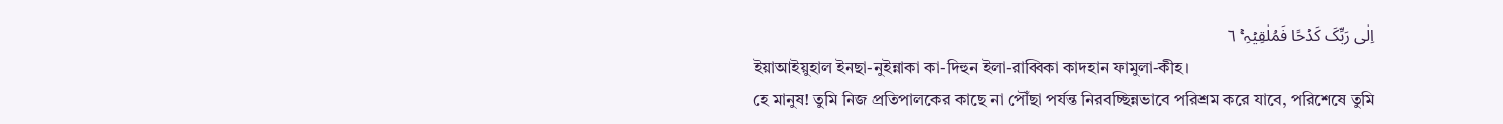اِلٰی رَبِّکَ کَدۡحًا فَمُلٰقِیۡہِ ۚ ٦
ইয়াআইয়ুহাল ইনছা-নুইন্নাকা কা-দিহুন ইলা-রাব্বিকা কাদহান ফামুলা-কীহ।
হে মানুষ! তুমি নিজ প্রতিপালকের কাছে না পৌঁছা পর্যন্ত নিরবচ্ছিন্নভাবে পরিশ্রম করে যাবে, পরিশেষে তুমি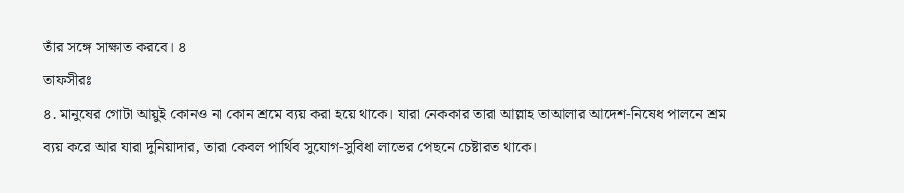তাঁর সঙ্গে সাক্ষাত করবে। ৪
তাফসীরঃ
৪. মানুষের গোটা আয়ুই কোনও না কোন শ্রমে ব্যয় করা হয়ে থাকে। যারা নেককার তারা আল্লাহ তাআলার আদেশ-নিষেধ পালনে শ্রম ব্যয় করে আর যারা দুনিয়াদার, তারা কেবল পার্থিব সুযোগ-সুবিধা লাভের পেছনে চেষ্টারত থাকে।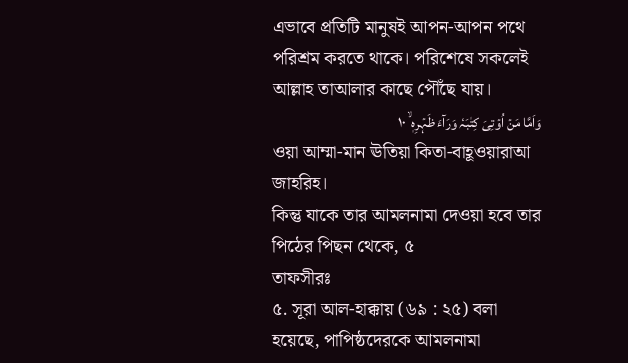এভাবে প্রতিটি মানুষই আপন-আপন পথে পরিশ্রম করতে থাকে। পরিশেষে সকলেই আল্লাহ তাআলার কাছে পৌঁছে যায়।
وَاَمَّا مَنۡ اُوۡتِیَ کِتٰبَہٗ وَرَآءَ ظَہۡرِہٖ ۙ ١۰
ওয়া আম্মা-মান ঊতিয়া কিতা-বাহূওয়ারাআ জাহরিহ।
কিন্তু যাকে তার আমলনামা দেওয়া হবে তার পিঠের পিছন থেকে, ৫
তাফসীরঃ
৫. সূরা আল-হাক্কায় (৬৯ : ২৫) বলা হয়েছে, পাপিষ্ঠদেরকে আমলনামা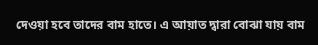দেওয়া হবে তাদের বাম হাতে। এ আয়াত দ্বারা বোঝা যায় বাম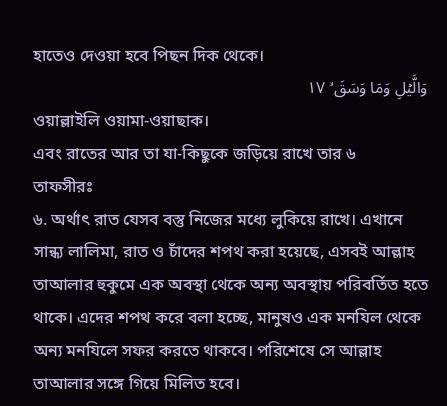হাতেও দেওয়া হবে পিছন দিক থেকে।
وَالَّیۡلِ وَمَا وَسَقَ ۙ ١٧
ওয়াল্লাইলি ওয়ামা-ওয়াছাক।
এবং রাতের আর তা যা-কিছুকে জড়িয়ে রাখে তার ৬
তাফসীরঃ
৬. অর্থাৎ রাত যেসব বস্তু নিজের মধ্যে লুকিয়ে রাখে। এখানে সান্ধ্য লালিমা, রাত ও চাঁদের শপথ করা হয়েছে, এসবই আল্লাহ তাআলার হুকুমে এক অবস্থা থেকে অন্য অবস্থায় পরিবর্তিত হতে থাকে। এদের শপথ করে বলা হচ্ছে, মানুষও এক মনযিল থেকে অন্য মনযিলে সফর করতে থাকবে। পরিশেষে সে আল্লাহ তাআলার সঙ্গে গিয়ে মিলিত হবে।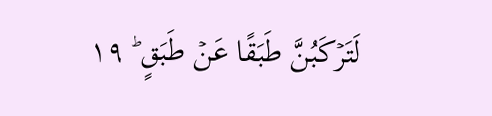لَتَرۡکَبُنَّ طَبَقًا عَنۡ طَبَقٍ ؕ ١٩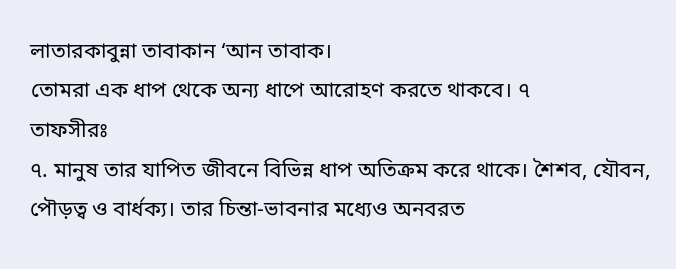লাতারকাবুন্না তাবাকান ‘আন তাবাক।
তোমরা এক ধাপ থেকে অন্য ধাপে আরোহণ করতে থাকবে। ৭
তাফসীরঃ
৭. মানুষ তার যাপিত জীবনে বিভিন্ন ধাপ অতিক্রম করে থাকে। শৈশব, যৌবন, পৌড়ত্ব ও বার্ধক্য। তার চিন্তা-ভাবনার মধ্যেও অনবরত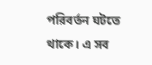পরিবর্তন ঘটতে থাকে। এ সব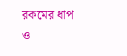রকমের ধাপ ও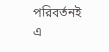পরিবর্তনই এ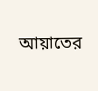আয়াতের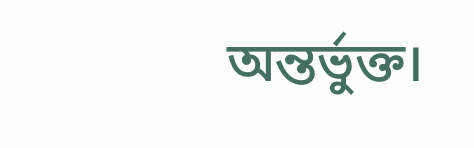অন্তর্ভুক্ত।